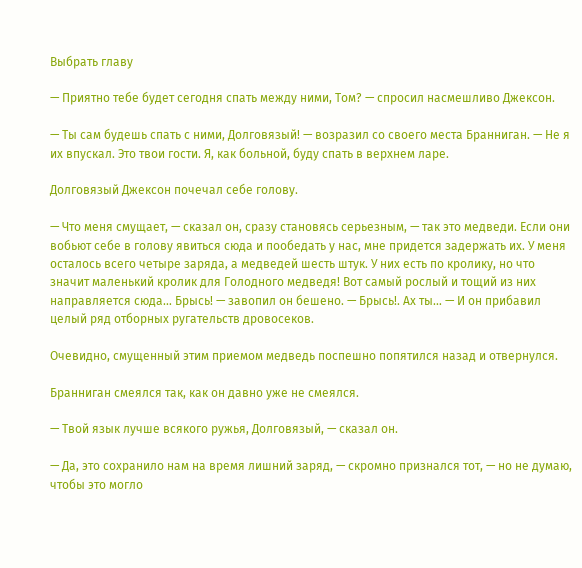Выбрать главу

— Приятно тебе будет сегодня спать между ними, Том? — спросил насмешливо Джексон.

— Ты сам будешь спать с ними, Долговязый! — возразил со своего места Бранниган. — Не я их впускал. Это твои гости. Я, как больной, буду спать в верхнем ларе.

Долговязый Джексон почечал себе голову.

— Что меня смущает, — сказал он, сразу становясь серьезным, — так это медведи. Если они вобьют себе в голову явиться сюда и пообедать у нас, мне придется задержать их. У меня осталось всего четыре заряда, а медведей шесть штук. У них есть по кролику, но что значит маленький кролик для Голодного медведя! Вот самый рослый и тощий из них направляется сюда… Брысь! — завопил он бешено. — Брысь!. Ах ты… — И он прибавил целый ряд отборных ругательств дровосеков.

Очевидно, смущенный этим приемом медведь поспешно попятился назад и отвернулся.

Бранниган смеялся так, как он давно уже не смеялся.

— Твой язык лучше всякого ружья, Долговязый, — сказал он.

— Да, это сохранило нам на время лишний заряд, — скромно признался тот, — но не думаю, чтобы это могло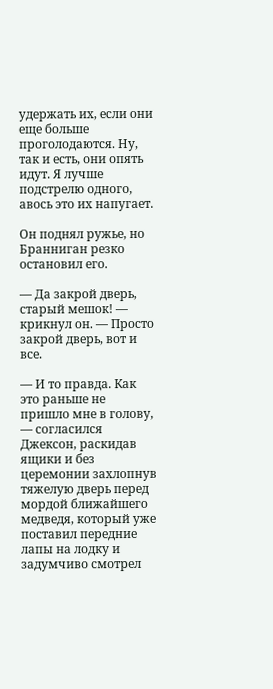удержать их, если они еще больше проголодаются. Ну, так и есть, они опять идут. Я лучше подстрелю одного, авось это их напугает.

Он поднял ружье, но Бранниган резко остановил его.

— Да закрой дверь, старый мешок! — крикнул он. — Просто закрой дверь, вот и все.

— И то правда. Как это раньше не пришло мне в голову, — согласился Джексон, раскидав ящики и без церемонии захлопнув тяжелую дверь перед мордой ближайшего медведя, который уже поставил передние лапы на лодку и задумчиво смотрел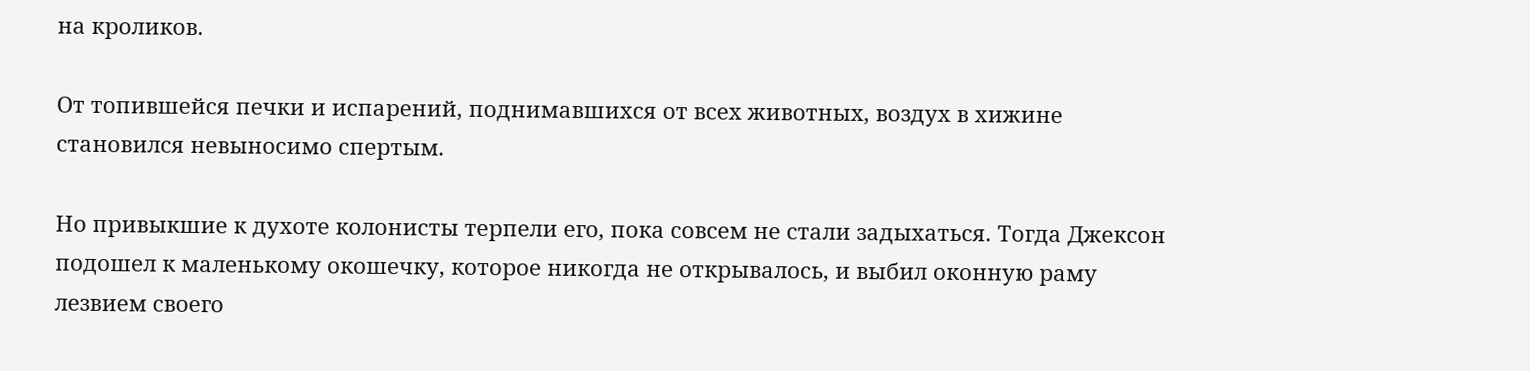на кроликов.

От топившейся печки и испарений, поднимавшихся от всех животных, воздух в хижине становился невыносимо спертым.

Но привыкшие к духоте колонисты терпели его, пока совсем не стали задыхаться. Тогда Джексон подошел к маленькому окошечку, которое никогда не открывалось, и выбил оконную раму лезвием своего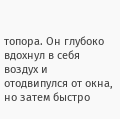топора. Он глубоко вдохнул в себя воздух и отодвипулся от окна, но затем быстро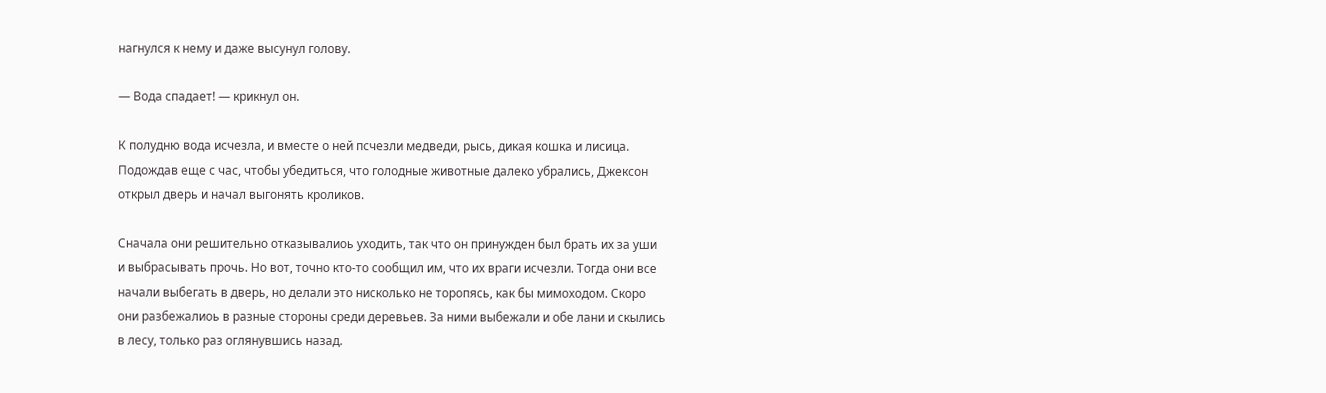нагнулся к нему и даже высунул голову.

— Вода спадает! — крикнул он.

К полудню вода исчезла, и вместе о ней псчезли медведи, рысь, дикая кошка и лисица. Подождав еще с час, чтобы убедиться, что голодные животные далеко убрались, Джексон открыл дверь и начал выгонять кроликов.

Сначала они решительно отказывалиоь уходить, так что он принужден был брать их за уши и выбрасывать прочь. Но вот, точно кто-то сообщил им, что их враги исчезли. Тогда они все начали выбегать в дверь, но делали это нисколько не торопясь, как бы мимоходом. Скоро они разбежалиоь в разные стороны среди деревьев. За ними выбежали и обе лани и скылись в лесу, только раз оглянувшись назад.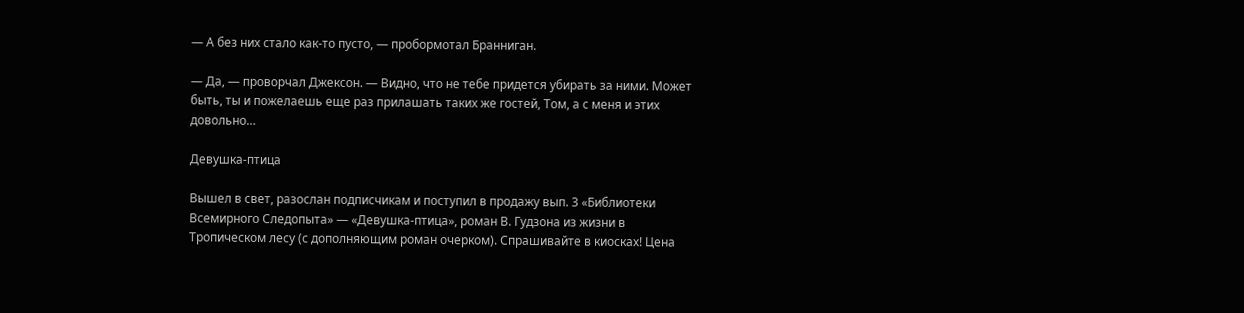— А без них стало как-то пусто, — пробормотал Бранниган.

— Да, — проворчал Джексон. — Видно, что не тебе придется убирать за ними. Может быть, ты и пожелаешь еще раз прилашать таких же гостей, Том, а с меня и этих довольно…

Девушка-птица

Вышел в свет, разослан подписчикам и поступил в продажу вып. 3 «Библиотеки Всемирного Следопыта» — «Девушка-птица», роман В. Гудзона из жизни в Тропическом лесу (с дополняющим роман очерком). Спрашивайте в киосках! Цена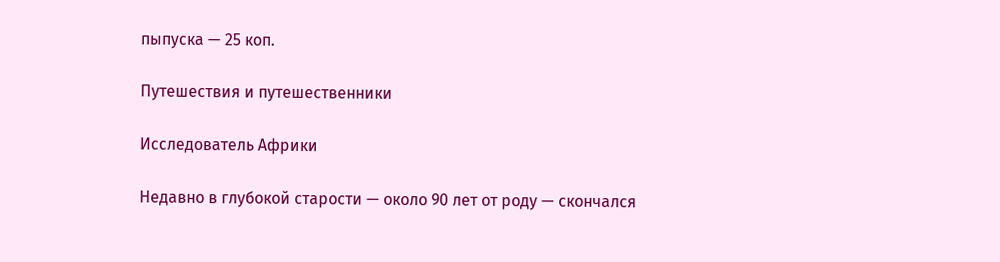пыпуска — 25 коп.

Путешествия и путешественники

Исследователь Африки

Недавно в глубокой старости — около 90 лет от роду — скончался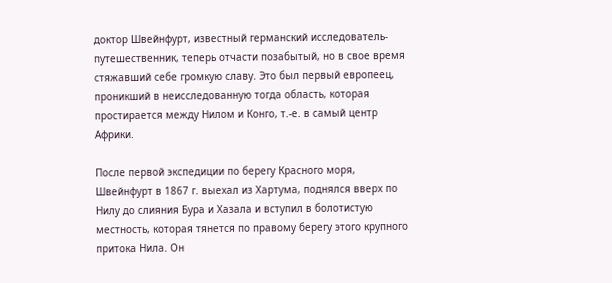доктор Швейнфурт, известный германский исследователь-путешественник, теперь отчасти позабытый, но в свое время стяжавший себе громкую славу. Это был первый европеец, проникший в неисследованную тогда область, которая простирается между Нилом и Конго, т.-е. в самый центр Африки.

После первой экспедиции по берегу Красного моря, Швейнфурт в 1867 г. выехал из Хартума, поднялся вверх по Нилу до слияния Бура и Хазала и вступил в болотистую местность, которая тянется по правому берегу этого крупного притока Нила. Он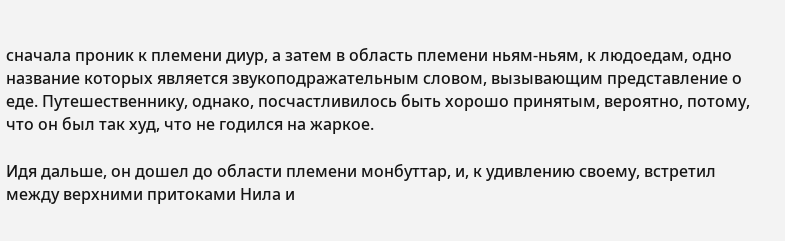сначала проник к племени диур, а затем в область племени ньям-ньям, к людоедам, одно название которых является звукоподражательным словом, вызывающим представление о еде. Путешественнику, однако, посчастливилось быть хорошо принятым, вероятно, потому, что он был так худ, что не годился на жаркое.

Идя дальше, он дошел до области племени монбуттар, и, к удивлению своему, встретил между верхними притоками Нила и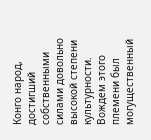Конго народ, достигший собственными силами довольно высокой степени культурности. Вождем этого племени был могущественный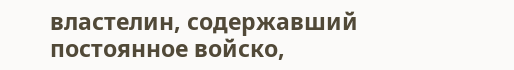властелин, содержавший постоянное войско,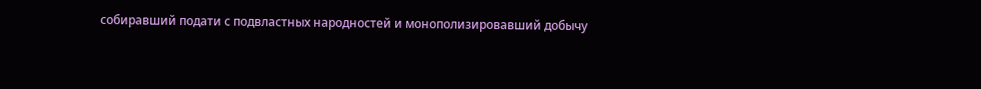собиравший подати с подвластных народностей и монополизировавший добычу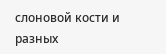слоновой кости и разных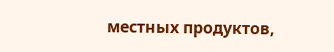местных продуктов,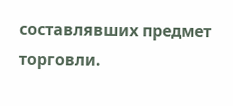составлявших предмет торговли.